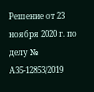Решение от 23 ноября 2020 г. по делу № А35-12853/2019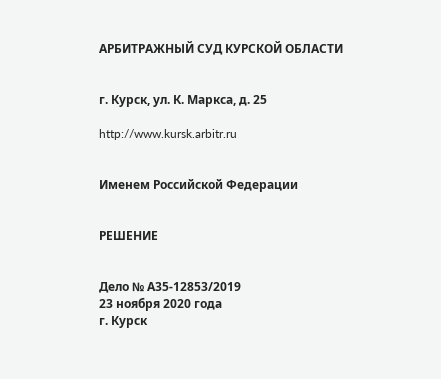АРБИТРАЖНЫЙ СУД КУРСКОЙ ОБЛАСТИ


г. Курск, ул. К. Маркса, д. 25

http://www.kursk.arbitr.ru


Именем Российской Федерации


РЕШЕНИЕ


Дело № А35-12853/2019
23 ноября 2020 года
г. Курск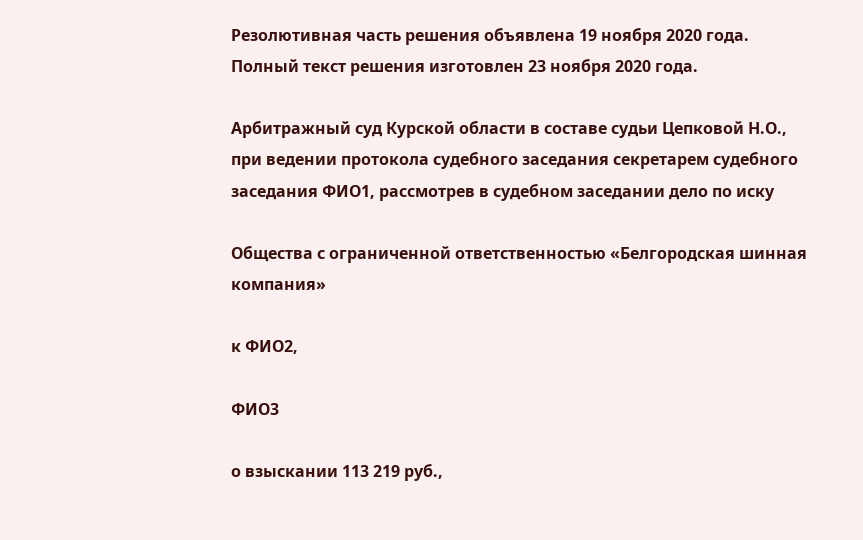Резолютивная часть решения объявлена 19 ноября 2020 года. Полный текст решения изготовлен 23 ноября 2020 года.

Арбитражный суд Курской области в составе судьи Цепковой Н.О., при ведении протокола судебного заседания секретарем судебного заседания ФИО1, рассмотрев в судебном заседании дело по иску

Общества с ограниченной ответственностью «Белгородская шинная компания»

к ФИО2,

ФИО3

о взыскании 113 219 руб.,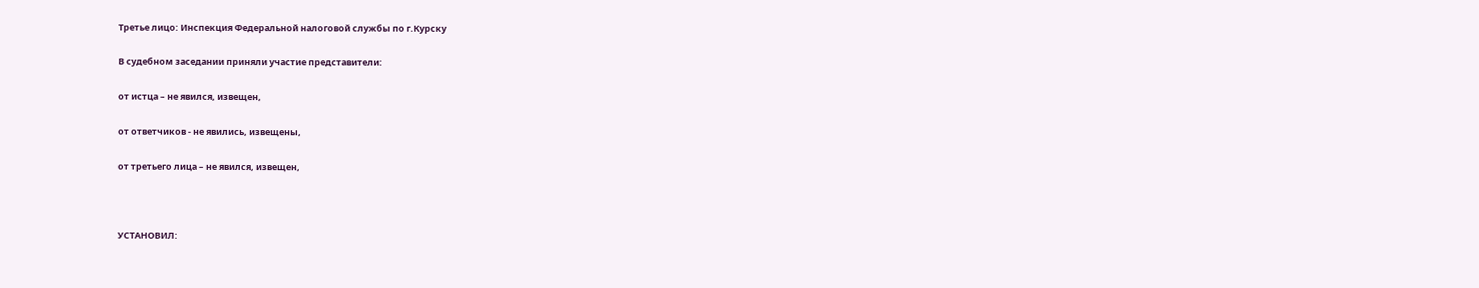Третье лицо: Инспекция Федеральной налоговой службы по г.Курску

В судебном заседании приняли участие представители:

от истца – не явился, извещен,

от ответчиков - не явились, извещены,

от третьего лица – не явился, извещен,



УСТАНОВИЛ: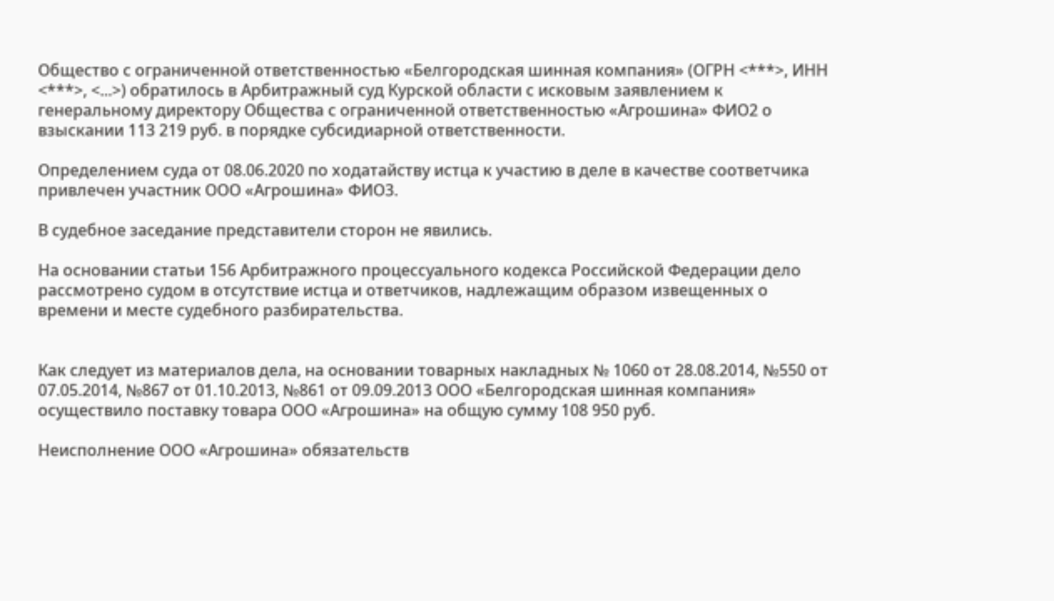Общество с ограниченной ответственностью «Белгородская шинная компания» (ОГРН <***>, ИНН <***>, <...>) обратилось в Арбитражный суд Курской области с исковым заявлением к генеральному директору Общества с ограниченной ответственностью «Агрошина» ФИО2 о взыскании 113 219 руб. в порядке субсидиарной ответственности.

Определением суда от 08.06.2020 по ходатайству истца к участию в деле в качестве соответчика привлечен участник ООО «Агрошина» ФИО3.

В судебное заседание представители сторон не явились.

На основании статьи 156 Арбитражного процессуального кодекса Российской Федерации дело рассмотрено судом в отсутствие истца и ответчиков, надлежащим образом извещенных о времени и месте судебного разбирательства.


Как следует из материалов дела, на основании товарных накладных № 1060 от 28.08.2014, №550 от 07.05.2014, №867 от 01.10.2013, №861 от 09.09.2013 ООО «Белгородская шинная компания» осуществило поставку товара ООО «Агрошина» на общую сумму 108 950 руб.

Неисполнение ООО «Агрошина» обязательств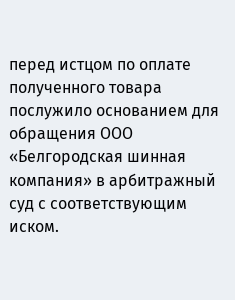перед истцом по оплате полученного товара послужило основанием для обращения ООО «Белгородская шинная компания» в арбитражный суд с соответствующим иском.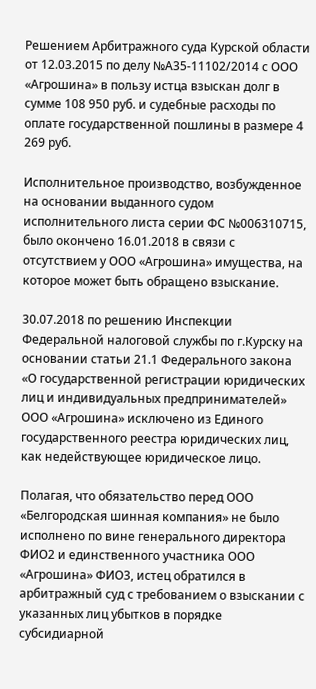Решением Арбитражного суда Курской области от 12.03.2015 по делу №А35-11102/2014 с ООО «Агрошина» в пользу истца взыскан долг в сумме 108 950 руб. и судебные расходы по оплате государственной пошлины в размере 4 269 руб.

Исполнительное производство, возбужденное на основании выданного судом исполнительного листа серии ФС №006310715, было окончено 16.01.2018 в связи с отсутствием у ООО «Агрошина» имущества, на которое может быть обращено взыскание.

30.07.2018 по решению Инспекции Федеральной налоговой службы по г.Курску на основании статьи 21.1 Федерального закона «О государственной регистрации юридических лиц и индивидуальных предпринимателей» ООО «Агрошина» исключено из Единого государственного реестра юридических лиц, как недействующее юридическое лицо.

Полагая, что обязательство перед ООО «Белгородская шинная компания» не было исполнено по вине генерального директора ФИО2 и единственного участника ООО «Агрошина» ФИО3, истец обратился в арбитражный суд с требованием о взыскании с указанных лиц убытков в порядке субсидиарной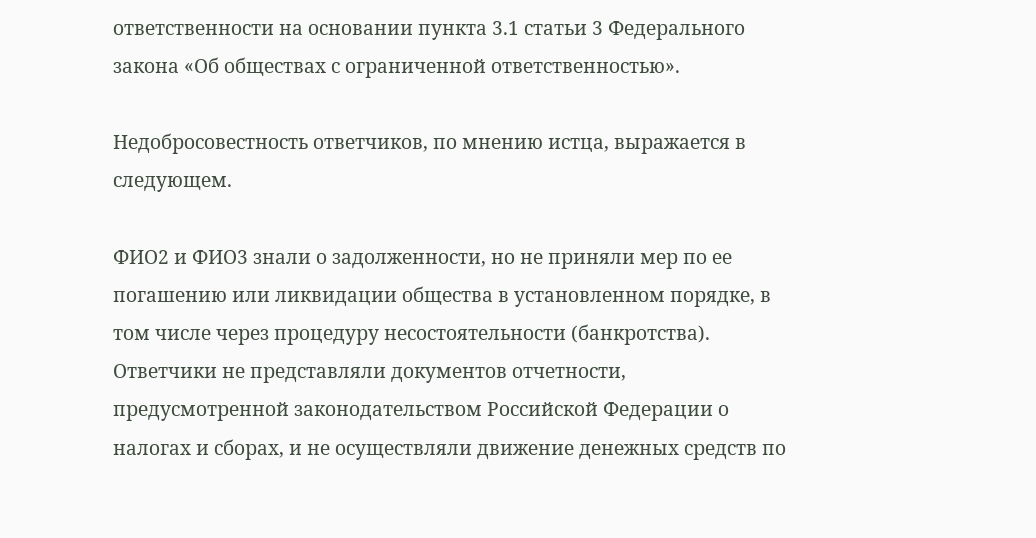ответственности на основании пункта 3.1 статьи 3 Федерального закона «Об обществах с ограниченной ответственностью».

Недобросовестность ответчиков, по мнению истца, выражается в следующем.

ФИО2 и ФИО3 знали о задолженности, но не приняли мер по ее погашению или ликвидации общества в установленном порядке, в том числе через процедуру несостоятельности (банкротства). Ответчики не представляли документов отчетности, предусмотренной законодательством Российской Федерации о налогах и сборах, и не осуществляли движение денежных средств по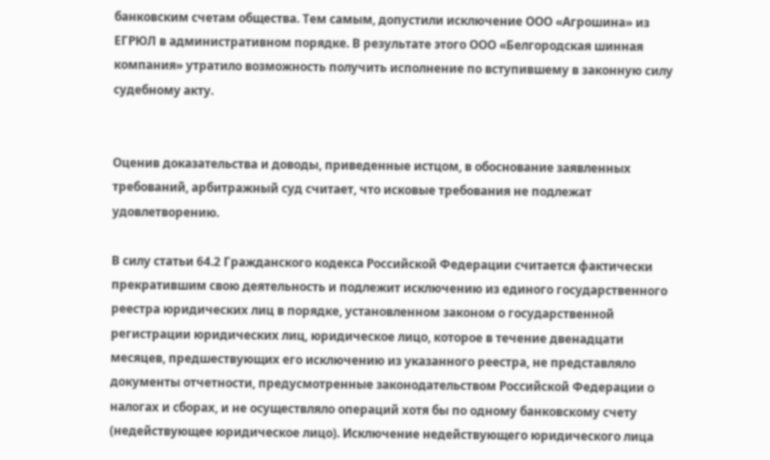банковским счетам общества. Тем самым, допустили исключение ООО «Агрошина» из ЕГРЮЛ в административном порядке. В результате этого ООО «Белгородская шинная компания» утратило возможность получить исполнение по вступившему в законную силу судебному акту.


Оценив доказательства и доводы, приведенные истцом, в обоснование заявленных требований, арбитражный суд считает, что исковые требования не подлежат удовлетворению.

В силу статьи 64.2 Гражданского кодекса Российской Федерации считается фактически прекратившим свою деятельность и подлежит исключению из единого государственного реестра юридических лиц в порядке, установленном законом о государственной регистрации юридических лиц, юридическое лицо, которое в течение двенадцати месяцев, предшествующих его исключению из указанного реестра, не представляло документы отчетности, предусмотренные законодательством Российской Федерации о налогах и сборах, и не осуществляло операций хотя бы по одному банковскому счету (недействующее юридическое лицо). Исключение недействующего юридического лица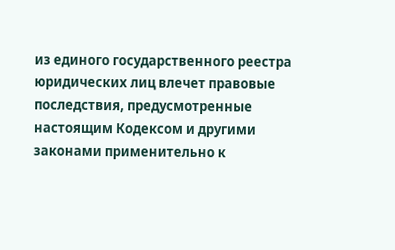из единого государственного реестра юридических лиц влечет правовые последствия, предусмотренные настоящим Кодексом и другими законами применительно к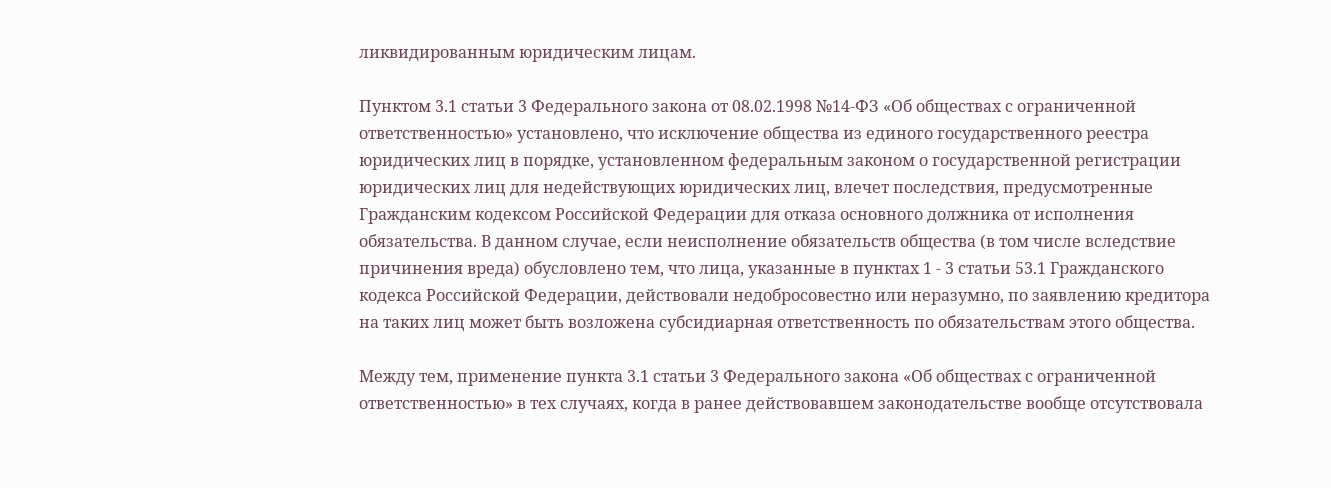ликвидированным юридическим лицам.

Пунктом 3.1 статьи 3 Федерального закона от 08.02.1998 №14-ФЗ «Об обществах с ограниченной ответственностью» установлено, что исключение общества из единого государственного реестра юридических лиц в порядке, установленном федеральным законом о государственной регистрации юридических лиц для недействующих юридических лиц, влечет последствия, предусмотренные Гражданским кодексом Российской Федерации для отказа основного должника от исполнения обязательства. В данном случае, если неисполнение обязательств общества (в том числе вследствие причинения вреда) обусловлено тем, что лица, указанные в пунктах 1 - 3 статьи 53.1 Гражданского кодекса Российской Федерации, действовали недобросовестно или неразумно, по заявлению кредитора на таких лиц может быть возложена субсидиарная ответственность по обязательствам этого общества.

Между тем, применение пункта 3.1 статьи 3 Федерального закона «Об обществах с ограниченной ответственностью» в тех случаях, когда в ранее действовавшем законодательстве вообще отсутствовала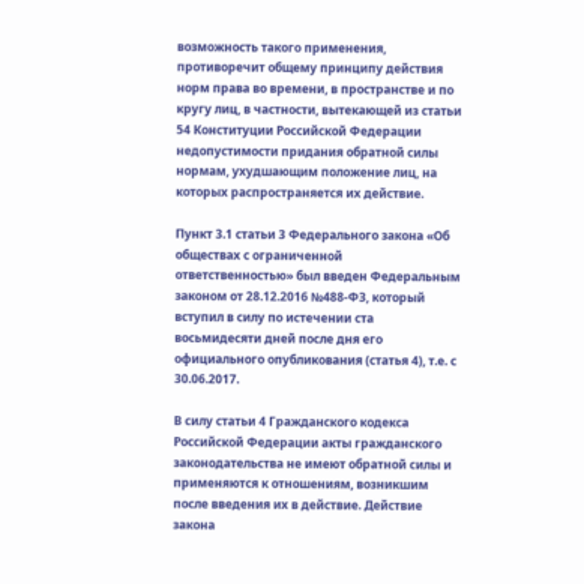возможность такого применения, противоречит общему принципу действия норм права во времени, в пространстве и по кругу лиц, в частности, вытекающей из статьи 54 Конституции Российской Федерации недопустимости придания обратной силы нормам, ухудшающим положение лиц, на которых распространяется их действие.

Пункт 3.1 статьи 3 Федерального закона «Об обществах с ограниченной ответственностью» был введен Федеральным законом от 28.12.2016 №488-ФЗ, который вступил в силу по истечении ста восьмидесяти дней после дня его официального опубликования (статья 4), т.е. с 30.06.2017.

В силу статьи 4 Гражданского кодекса Российской Федерации акты гражданского законодательства не имеют обратной силы и применяются к отношениям, возникшим после введения их в действие. Действие закона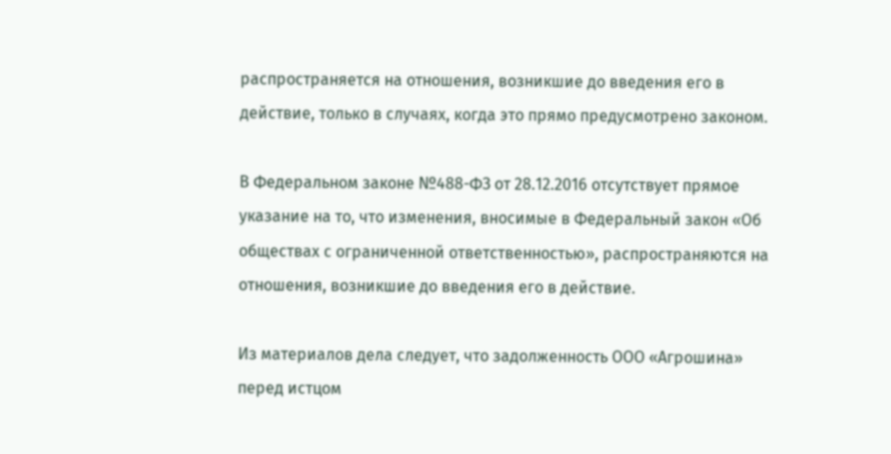распространяется на отношения, возникшие до введения его в действие, только в случаях, когда это прямо предусмотрено законом.

В Федеральном законе №488-ФЗ от 28.12.2016 отсутствует прямое указание на то, что изменения, вносимые в Федеральный закон «Об обществах с ограниченной ответственностью», распространяются на отношения, возникшие до введения его в действие.

Из материалов дела следует, что задолженность ООО «Агрошина» перед истцом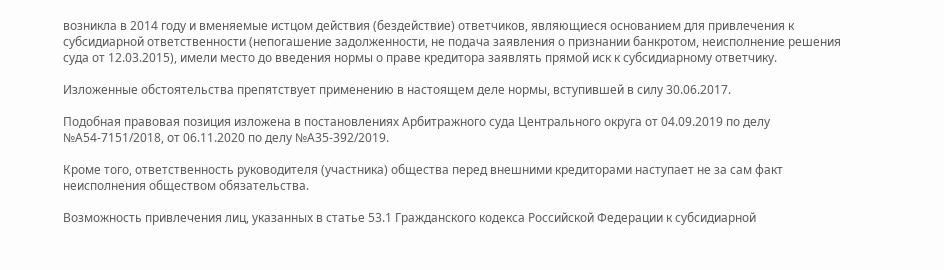возникла в 2014 году и вменяемые истцом действия (бездействие) ответчиков, являющиеся основанием для привлечения к субсидиарной ответственности (непогашение задолженности, не подача заявления о признании банкротом, неисполнение решения суда от 12.03.2015), имели место до введения нормы о праве кредитора заявлять прямой иск к субсидиарному ответчику.

Изложенные обстоятельства препятствует применению в настоящем деле нормы, вступившей в силу 30.06.2017.

Подобная правовая позиция изложена в постановлениях Арбитражного суда Центрального округа от 04.09.2019 по делу №А54-7151/2018, от 06.11.2020 по делу №А35-392/2019.

Кроме того, ответственность руководителя (участника) общества перед внешними кредиторами наступает не за сам факт неисполнения обществом обязательства.

Возможность привлечения лиц, указанных в статье 53.1 Гражданского кодекса Российской Федерации к субсидиарной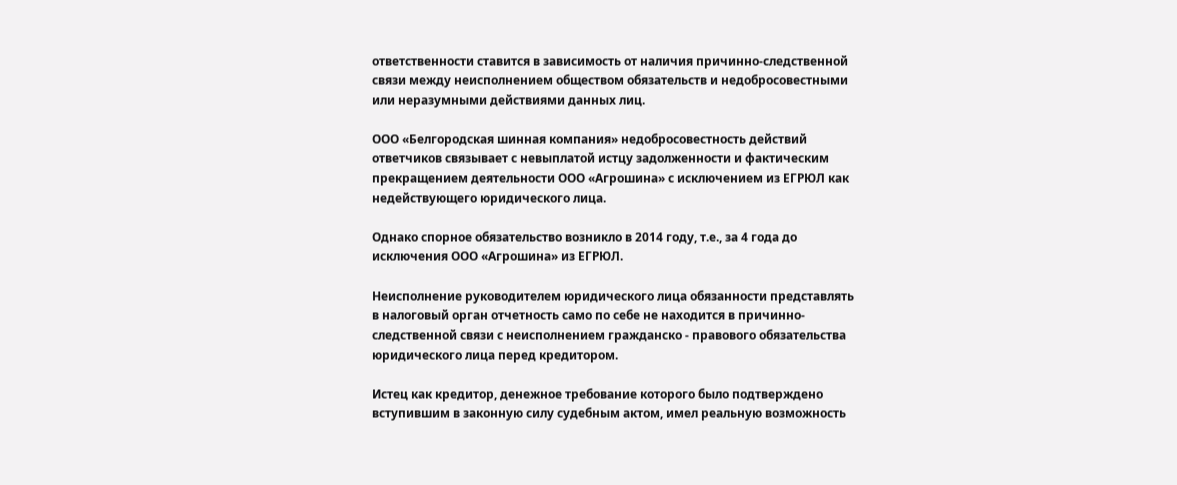ответственности ставится в зависимость от наличия причинно-следственной связи между неисполнением обществом обязательств и недобросовестными или неразумными действиями данных лиц.

ООО «Белгородская шинная компания» недобросовестность действий ответчиков связывает с невыплатой истцу задолженности и фактическим прекращением деятельности ООО «Агрошина» с исключением из ЕГРЮЛ как недействующего юридического лица.

Однако спорное обязательство возникло в 2014 году, т.е., за 4 года до исключения ООО «Агрошина» из ЕГРЮЛ.

Неисполнение руководителем юридического лица обязанности представлять в налоговый орган отчетность само по себе не находится в причинно-следственной связи с неисполнением гражданско - правового обязательства юридического лица перед кредитором.

Истец как кредитор, денежное требование которого было подтверждено вступившим в законную силу судебным актом, имел реальную возможность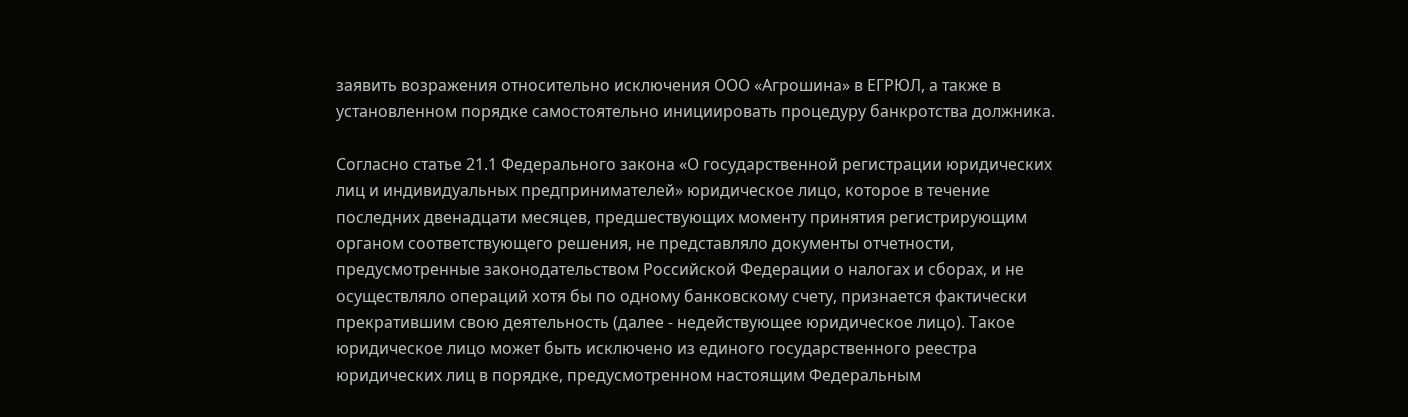заявить возражения относительно исключения ООО «Агрошина» в ЕГРЮЛ, а также в установленном порядке самостоятельно инициировать процедуру банкротства должника.

Согласно статье 21.1 Федерального закона «О государственной регистрации юридических лиц и индивидуальных предпринимателей» юридическое лицо, которое в течение последних двенадцати месяцев, предшествующих моменту принятия регистрирующим органом соответствующего решения, не представляло документы отчетности, предусмотренные законодательством Российской Федерации о налогах и сборах, и не осуществляло операций хотя бы по одному банковскому счету, признается фактически прекратившим свою деятельность (далее - недействующее юридическое лицо). Такое юридическое лицо может быть исключено из единого государственного реестра юридических лиц в порядке, предусмотренном настоящим Федеральным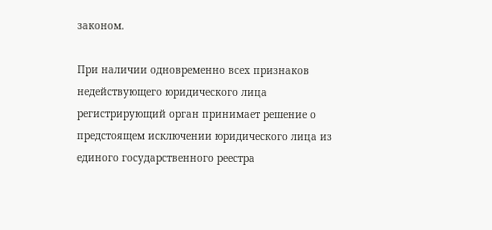законом.

При наличии одновременно всех признаков недействующего юридического лица регистрирующий орган принимает решение о предстоящем исключении юридического лица из единого государственного реестра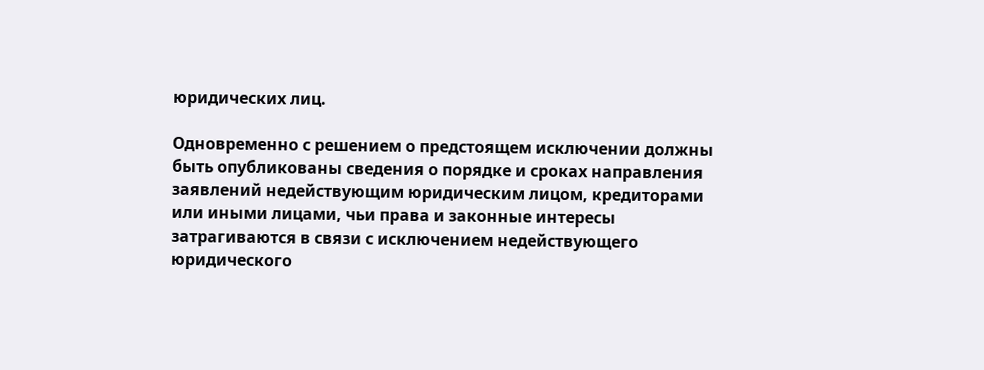юридических лиц.

Одновременно с решением о предстоящем исключении должны быть опубликованы сведения о порядке и сроках направления заявлений недействующим юридическим лицом, кредиторами или иными лицами, чьи права и законные интересы затрагиваются в связи с исключением недействующего юридического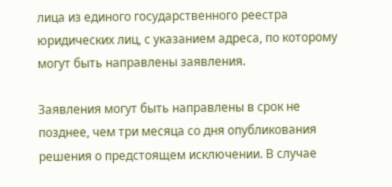лица из единого государственного реестра юридических лиц, с указанием адреса, по которому могут быть направлены заявления.

Заявления могут быть направлены в срок не позднее, чем три месяца со дня опубликования решения о предстоящем исключении. В случае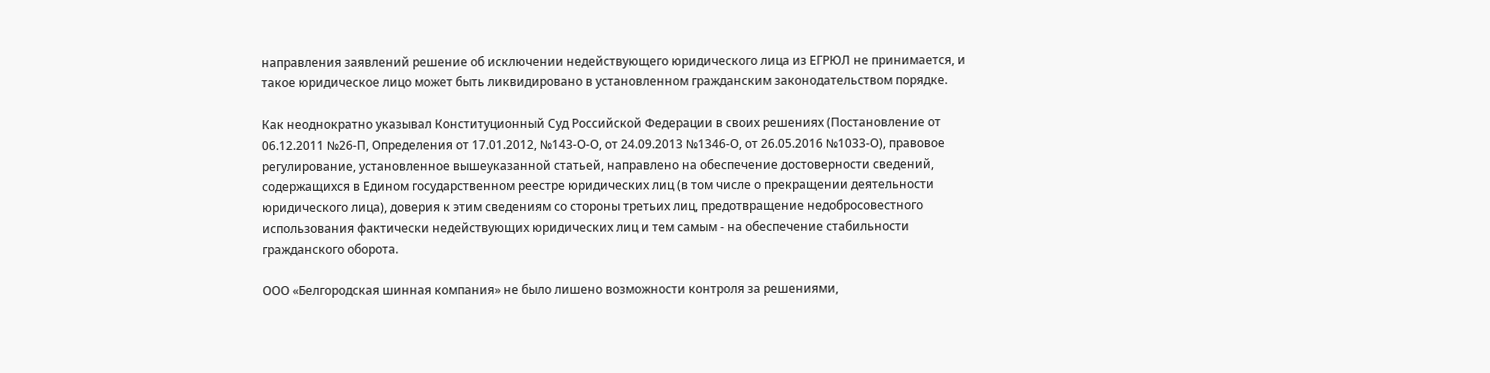направления заявлений решение об исключении недействующего юридического лица из ЕГРЮЛ не принимается, и такое юридическое лицо может быть ликвидировано в установленном гражданским законодательством порядке.

Как неоднократно указывал Конституционный Суд Российской Федерации в своих решениях (Постановление от 06.12.2011 №26-П, Определения от 17.01.2012, №143-О-О, от 24.09.2013 №1346-О, от 26.05.2016 №1033-О), правовое регулирование, установленное вышеуказанной статьей, направлено на обеспечение достоверности сведений, содержащихся в Едином государственном реестре юридических лиц (в том числе о прекращении деятельности юридического лица), доверия к этим сведениям со стороны третьих лиц, предотвращение недобросовестного использования фактически недействующих юридических лиц и тем самым - на обеспечение стабильности гражданского оборота.

ООО «Белгородская шинная компания» не было лишено возможности контроля за решениями,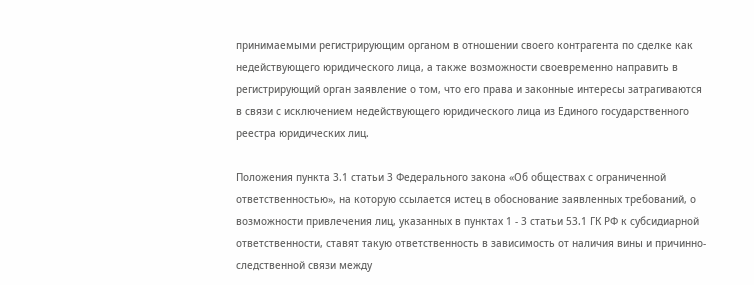принимаемыми регистрирующим органом в отношении своего контрагента по сделке как недействующего юридического лица, а также возможности своевременно направить в регистрирующий орган заявление о том, что его права и законные интересы затрагиваются в связи с исключением недействующего юридического лица из Единого государственного реестра юридических лиц.

Положения пункта 3.1 статьи 3 Федерального закона «Об обществах с ограниченной ответственностью», на которую ссылается истец в обоснование заявленных требований, о возможности привлечения лиц, указанных в пунктах 1 - 3 статьи 53.1 ГК РФ к субсидиарной ответственности, ставят такую ответственность в зависимость от наличия вины и причинно-следственной связи между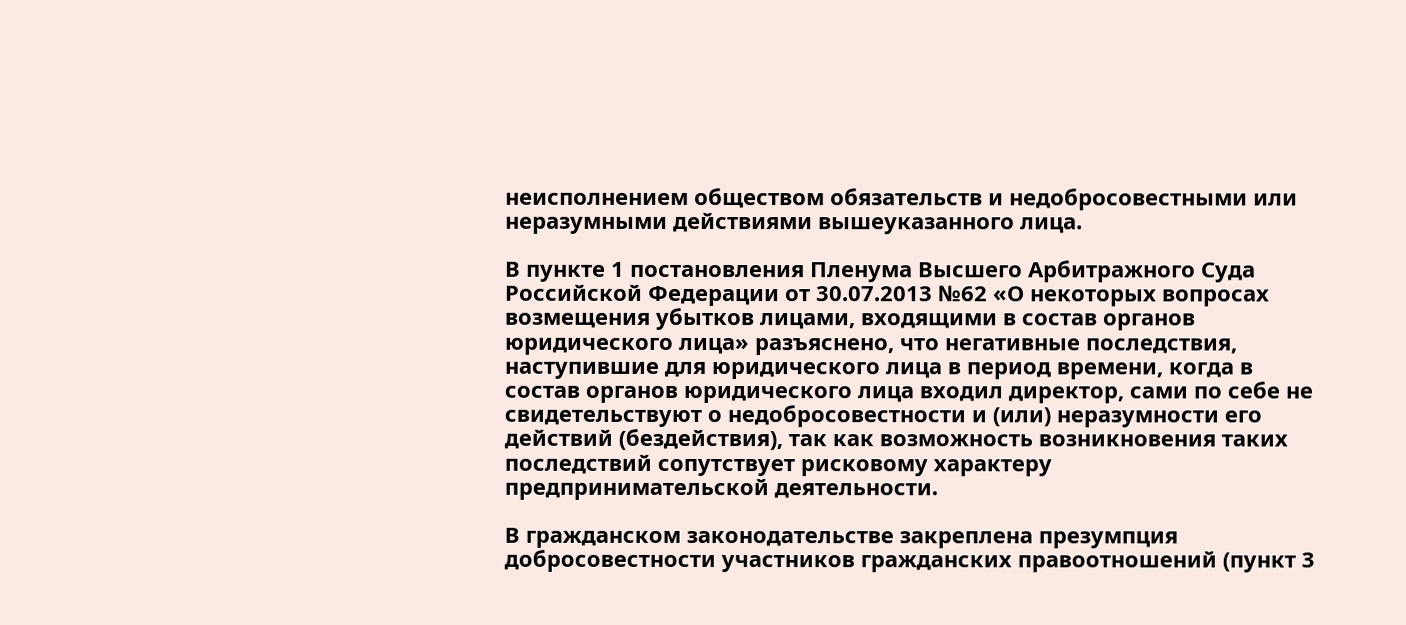неисполнением обществом обязательств и недобросовестными или неразумными действиями вышеуказанного лица.

В пункте 1 постановления Пленума Высшего Арбитражного Суда Российской Федерации от 30.07.2013 №62 «О некоторых вопросах возмещения убытков лицами, входящими в состав органов юридического лица» разъяснено, что негативные последствия, наступившие для юридического лица в период времени, когда в состав органов юридического лица входил директор, сами по себе не свидетельствуют о недобросовестности и (или) неразумности его действий (бездействия), так как возможность возникновения таких последствий сопутствует рисковому характеру предпринимательской деятельности.

В гражданском законодательстве закреплена презумпция добросовестности участников гражданских правоотношений (пункт 3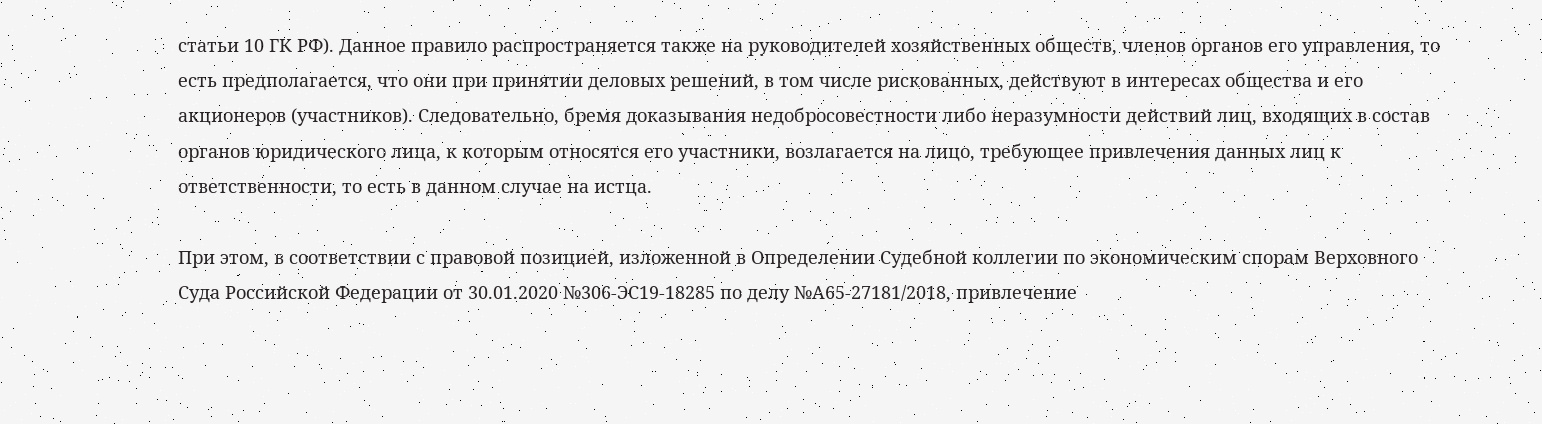статьи 10 ГК РФ). Данное правило распространяется также на руководителей хозяйственных обществ, членов органов его управления, то есть предполагается, что они при принятии деловых решений, в том числе рискованных, действуют в интересах общества и его акционеров (участников). Следовательно, бремя доказывания недобросовестности либо неразумности действий лиц, входящих в состав органов юридического лица, к которым относятся его участники, возлагается на лицо, требующее привлечения данных лиц к ответственности, то есть в данном случае на истца.

При этом, в соответствии с правовой позицией, изложенной в Определении Судебной коллегии по экономическим спорам Верховного Суда Российской Федерации от 30.01.2020 №306-ЭС19-18285 по делу №А65-27181/2018, привлечение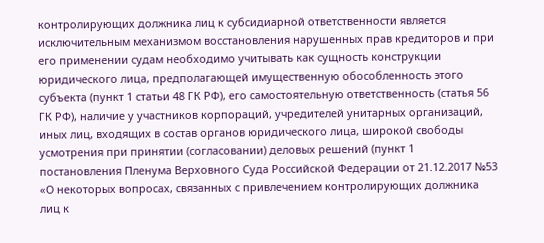контролирующих должника лиц к субсидиарной ответственности является исключительным механизмом восстановления нарушенных прав кредиторов и при его применении судам необходимо учитывать как сущность конструкции юридического лица, предполагающей имущественную обособленность этого субъекта (пункт 1 статьи 48 ГК РФ), его самостоятельную ответственность (статья 56 ГК РФ), наличие у участников корпораций, учредителей унитарных организаций, иных лиц, входящих в состав органов юридического лица, широкой свободы усмотрения при принятии (согласовании) деловых решений (пункт 1 постановления Пленума Верховного Суда Российской Федерации от 21.12.2017 №53 «О некоторых вопросах, связанных с привлечением контролирующих должника лиц к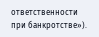ответственности при банкротстве»).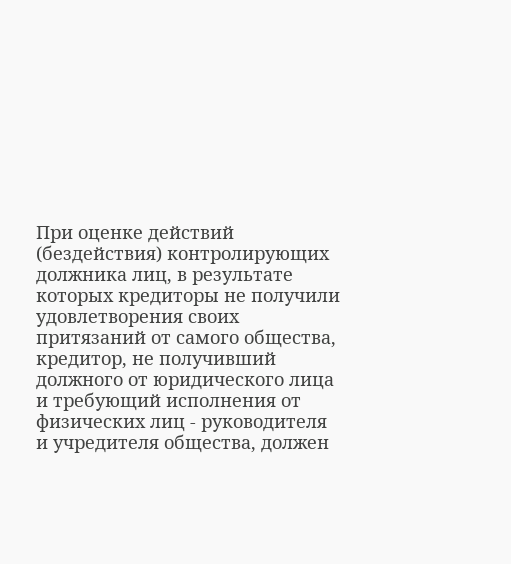При оценке действий (бездействия) контролирующих должника лиц, в результате которых кредиторы не получили удовлетворения своих притязаний от самого общества, кредитор, не получивший должного от юридического лица и требующий исполнения от физических лиц - руководителя и учредителя общества, должен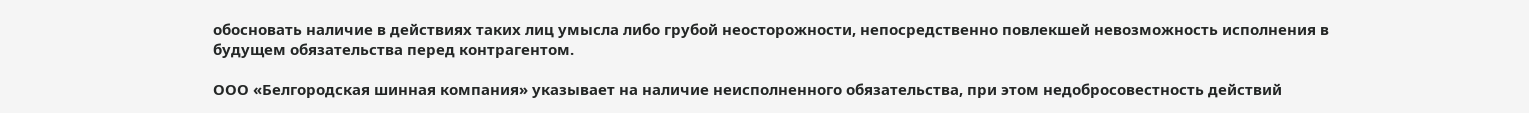обосновать наличие в действиях таких лиц умысла либо грубой неосторожности, непосредственно повлекшей невозможность исполнения в будущем обязательства перед контрагентом.

ООО «Белгородская шинная компания» указывает на наличие неисполненного обязательства, при этом недобросовестность действий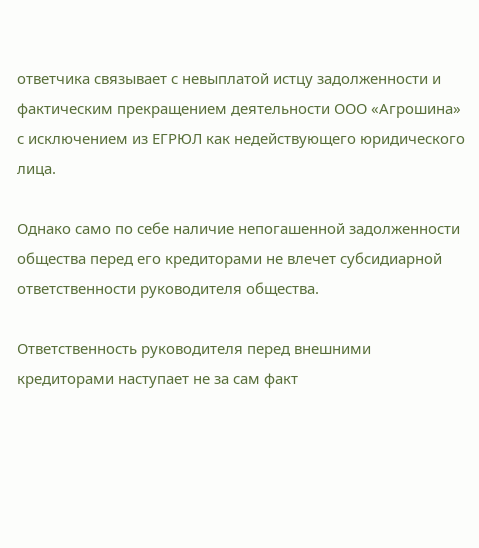ответчика связывает с невыплатой истцу задолженности и фактическим прекращением деятельности ООО «Агрошина» с исключением из ЕГРЮЛ как недействующего юридического лица.

Однако само по себе наличие непогашенной задолженности общества перед его кредиторами не влечет субсидиарной ответственности руководителя общества.

Ответственность руководителя перед внешними кредиторами наступает не за сам факт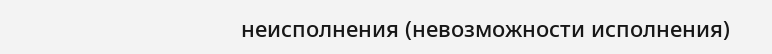неисполнения (невозможности исполнения)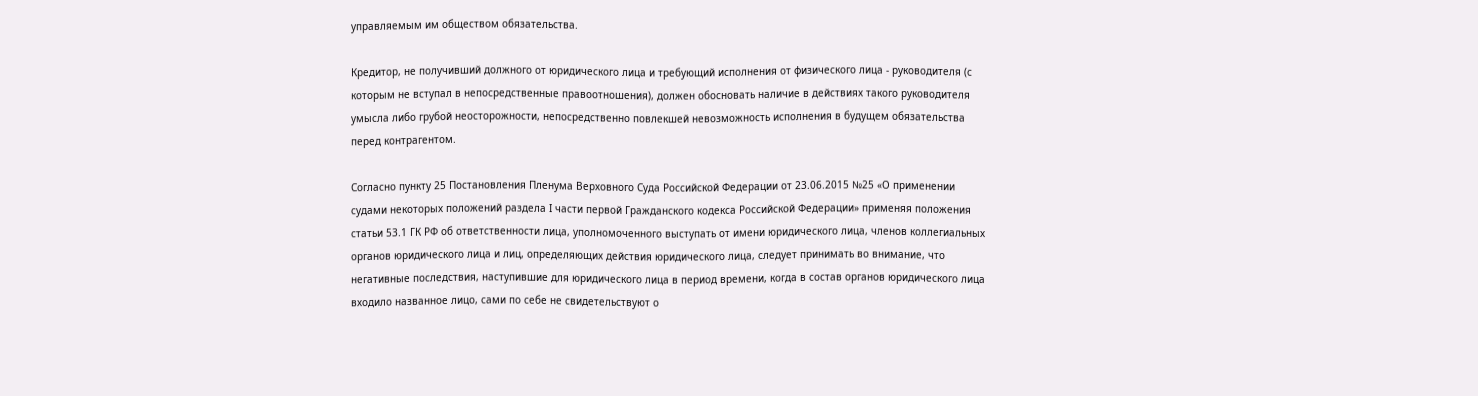управляемым им обществом обязательства.

Кредитор, не получивший должного от юридического лица и требующий исполнения от физического лица - руководителя (с которым не вступал в непосредственные правоотношения), должен обосновать наличие в действиях такого руководителя умысла либо грубой неосторожности, непосредственно повлекшей невозможность исполнения в будущем обязательства перед контрагентом.

Согласно пункту 25 Постановления Пленума Верховного Суда Российской Федерации от 23.06.2015 №25 «О применении судами некоторых положений раздела I части первой Гражданского кодекса Российской Федерации» применяя положения статьи 53.1 ГК РФ об ответственности лица, уполномоченного выступать от имени юридического лица, членов коллегиальных органов юридического лица и лиц, определяющих действия юридического лица, следует принимать во внимание, что негативные последствия, наступившие для юридического лица в период времени, когда в состав органов юридического лица входило названное лицо, сами по себе не свидетельствуют о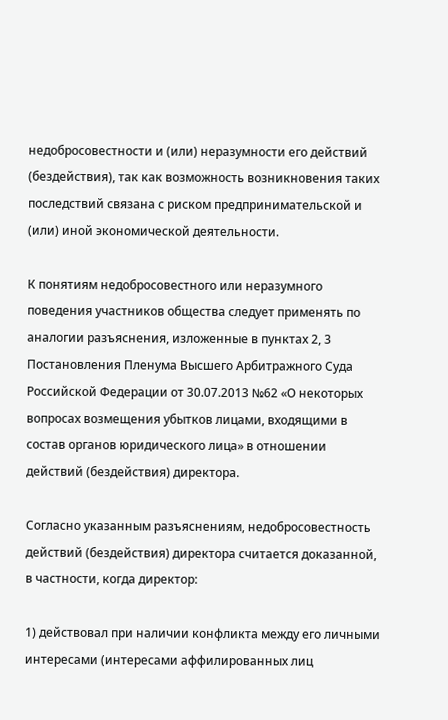недобросовестности и (или) неразумности его действий (бездействия), так как возможность возникновения таких последствий связана с риском предпринимательской и (или) иной экономической деятельности.

К понятиям недобросовестного или неразумного поведения участников общества следует применять по аналогии разъяснения, изложенные в пунктах 2, 3 Постановления Пленума Высшего Арбитражного Суда Российской Федерации от 30.07.2013 №62 «О некоторых вопросах возмещения убытков лицами, входящими в состав органов юридического лица» в отношении действий (бездействия) директора.

Согласно указанным разъяснениям, недобросовестность действий (бездействия) директора считается доказанной, в частности, когда директор:

1) действовал при наличии конфликта между его личными интересами (интересами аффилированных лиц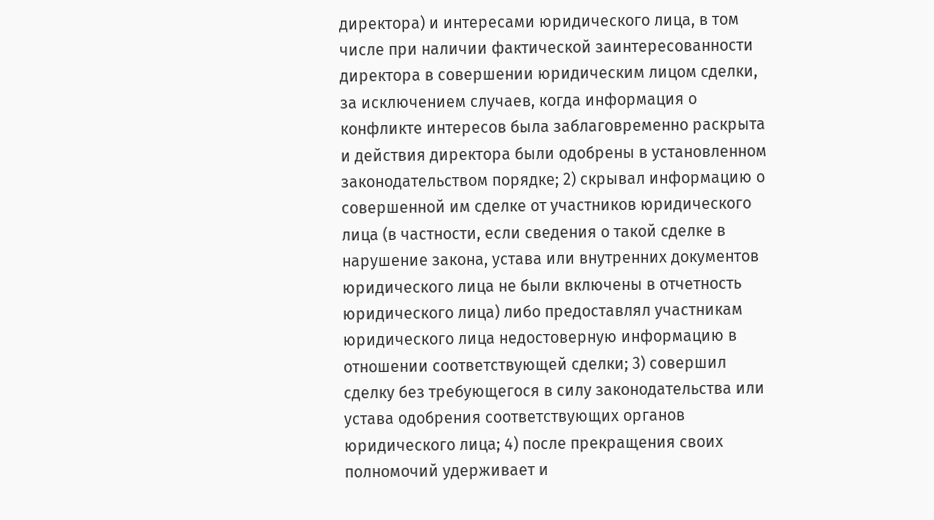директора) и интересами юридического лица, в том числе при наличии фактической заинтересованности директора в совершении юридическим лицом сделки, за исключением случаев, когда информация о конфликте интересов была заблаговременно раскрыта и действия директора были одобрены в установленном законодательством порядке; 2) скрывал информацию о совершенной им сделке от участников юридического лица (в частности, если сведения о такой сделке в нарушение закона, устава или внутренних документов юридического лица не были включены в отчетность юридического лица) либо предоставлял участникам юридического лица недостоверную информацию в отношении соответствующей сделки; 3) совершил сделку без требующегося в силу законодательства или устава одобрения соответствующих органов юридического лица; 4) после прекращения своих полномочий удерживает и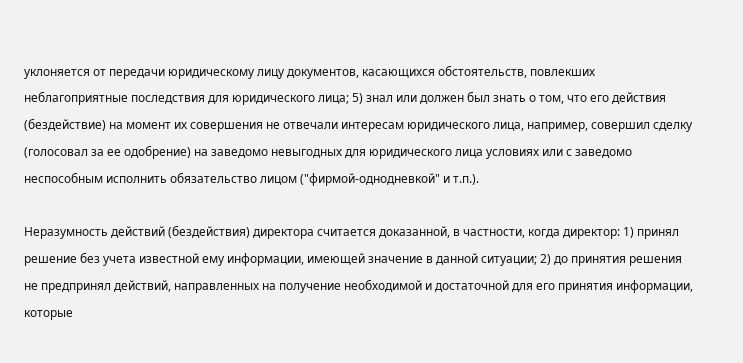уклоняется от передачи юридическому лицу документов, касающихся обстоятельств, повлекших неблагоприятные последствия для юридического лица; 5) знал или должен был знать о том, что его действия (бездействие) на момент их совершения не отвечали интересам юридического лица, например, совершил сделку (голосовал за ее одобрение) на заведомо невыгодных для юридического лица условиях или с заведомо неспособным исполнить обязательство лицом ("фирмой-однодневкой" и т.п.).

Неразумность действий (бездействия) директора считается доказанной, в частности, когда директор: 1) принял решение без учета известной ему информации, имеющей значение в данной ситуации; 2) до принятия решения не предпринял действий, направленных на получение необходимой и достаточной для его принятия информации, которые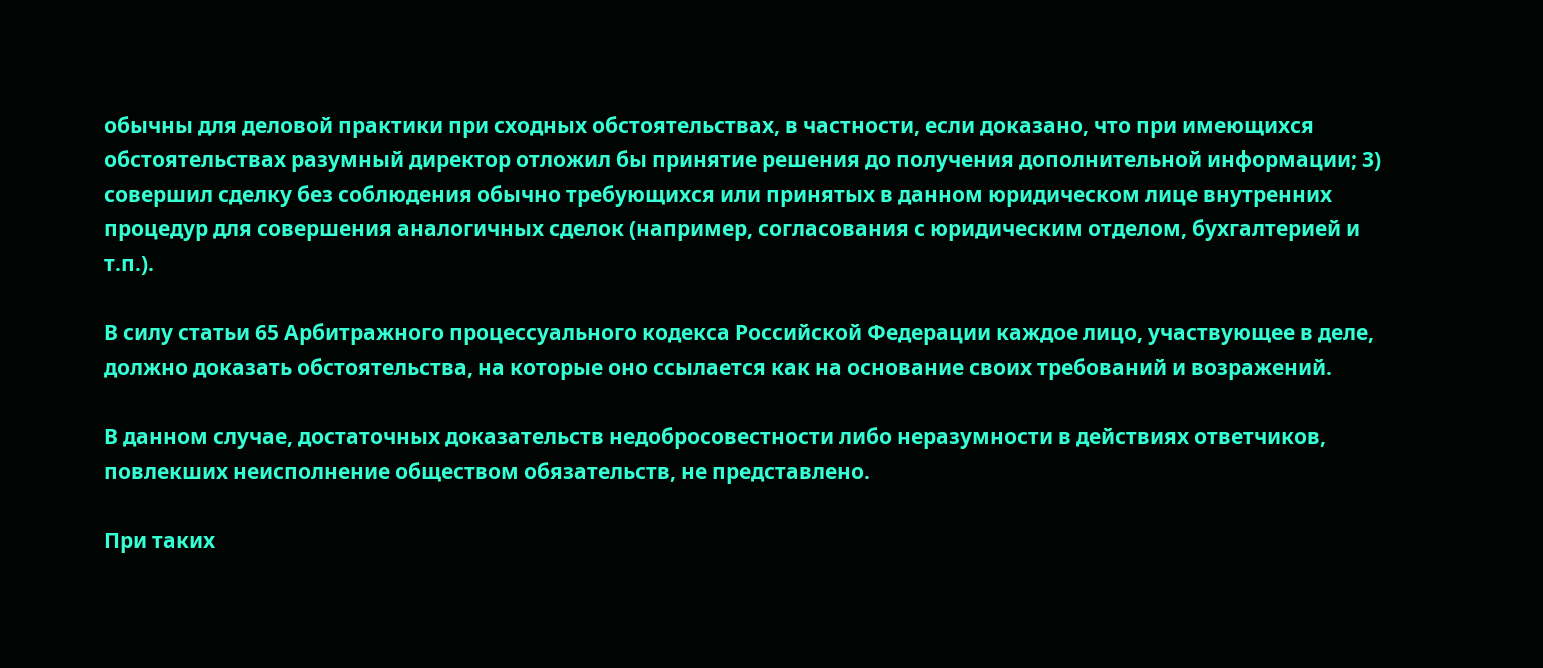обычны для деловой практики при сходных обстоятельствах, в частности, если доказано, что при имеющихся обстоятельствах разумный директор отложил бы принятие решения до получения дополнительной информации; 3) совершил сделку без соблюдения обычно требующихся или принятых в данном юридическом лице внутренних процедур для совершения аналогичных сделок (например, согласования с юридическим отделом, бухгалтерией и т.п.).

В силу статьи 65 Арбитражного процессуального кодекса Российской Федерации каждое лицо, участвующее в деле, должно доказать обстоятельства, на которые оно ссылается как на основание своих требований и возражений.

В данном случае, достаточных доказательств недобросовестности либо неразумности в действиях ответчиков, повлекших неисполнение обществом обязательств, не представлено.

При таких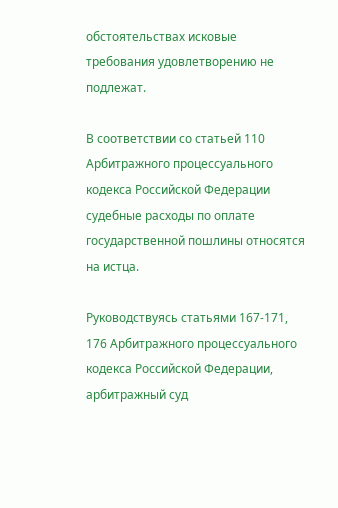обстоятельствах исковые требования удовлетворению не подлежат.

В соответствии со статьей 110 Арбитражного процессуального кодекса Российской Федерации судебные расходы по оплате государственной пошлины относятся на истца.

Руководствуясь статьями 167-171, 176 Арбитражного процессуального кодекса Российской Федерации, арбитражный суд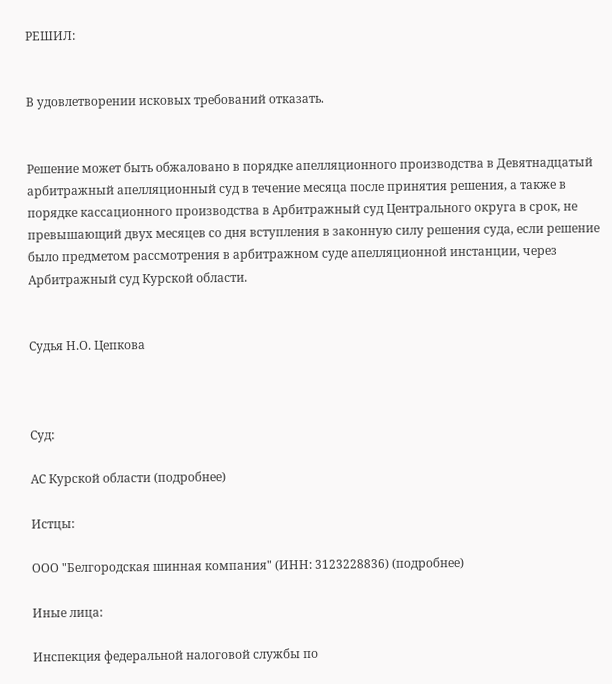РЕШИЛ:


В удовлетворении исковых требований отказать.


Решение может быть обжаловано в порядке апелляционного производства в Девятнадцатый арбитражный апелляционный суд в течение месяца после принятия решения, а также в порядке кассационного производства в Арбитражный суд Центрального округа в срок, не превышающий двух месяцев со дня вступления в законную силу решения суда, если решение было предметом рассмотрения в арбитражном суде апелляционной инстанции, через Арбитражный суд Курской области.


Судья Н.О. Цепкова



Суд:

АС Курской области (подробнее)

Истцы:

ООО "Белгородская шинная компания" (ИНН: 3123228836) (подробнее)

Иные лица:

Инспекция федеральной налоговой службы по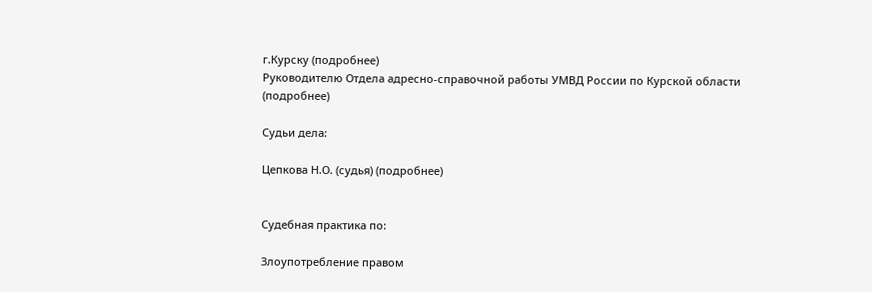г.Курску (подробнее)
Руководителю Отдела адресно-справочной работы УМВД России по Курской области (подробнее)

Судьи дела:

Цепкова Н.О. (судья) (подробнее)


Судебная практика по:

Злоупотребление правом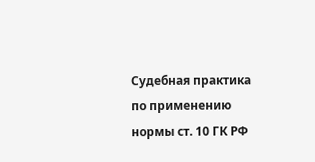Судебная практика по применению нормы ст. 10 ГК РФ